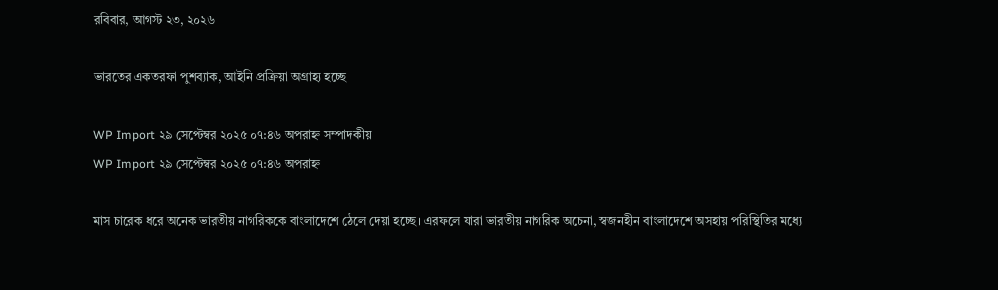রবিবার, আগস্ট ২৩, ২০২৬

ভারতের একতরফা পুশব্যাক, আইনি প্রক্রিয়া অগ্রাহ্য হচ্ছে

WP Import ২৯ সেপ্টেম্বর ২০২৫ ০৭:৪৬ অপরাহ্ন সম্পাদকীয়
WP Import ২৯ সেপ্টেম্বর ২০২৫ ০৭:৪৬ অপরাহ্ন

মাস চারেক ধরে অনেক ভারতীয় নাগরিককে বাংলাদেশে ঠেলে দেয়া হচ্ছে। এরফলে যারা ভারতীয় নাগরিক অচেনা, স্বজনহীন বাংলাদেশে অসহায় পরিস্থিতির মধ্যে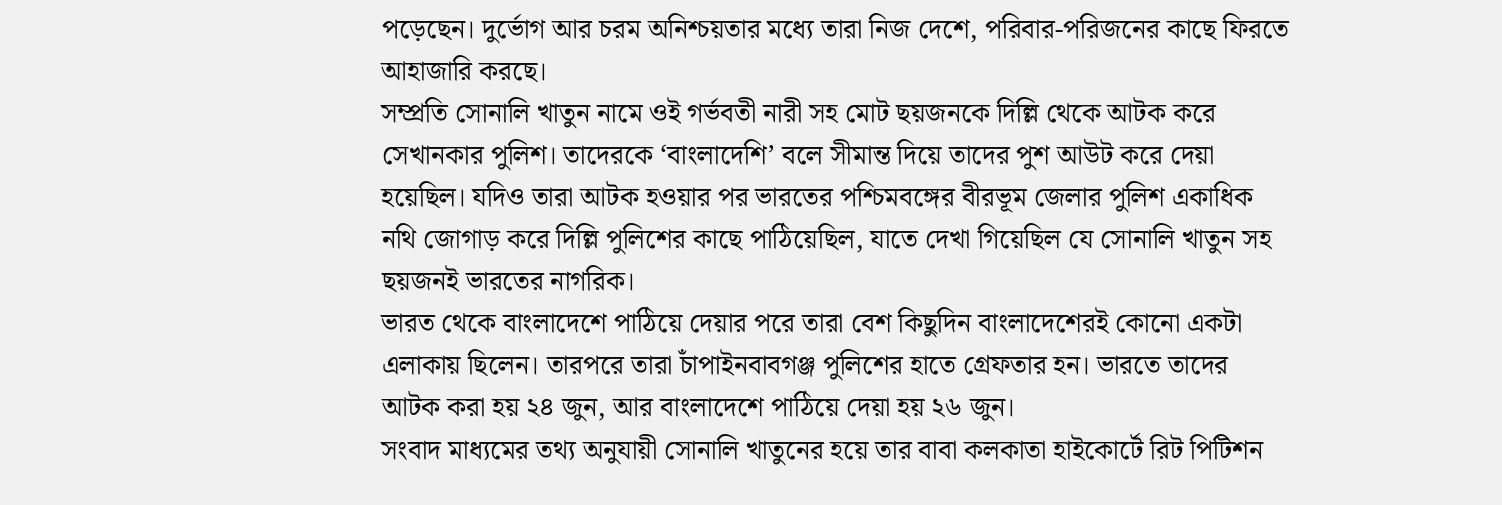পড়েছেন। দুর্ভোগ আর চরম অনিশ্চয়তার মধ্যে তারা নিজ দেশে, পরিবার-পরিজনের কাছে ফিরতে আহাজারি করছে।
সম্প্রতি সোনালি খাতুন নামে ওই গর্ভবতী নারী সহ মোট ছয়জনকে দিল্লি থেকে আটক করে সেখানকার পুলিশ। তাদেরকে ‘বাংলাদেশি’ বলে সীমান্ত দিয়ে তাদের পুশ আউট করে দেয়া হয়েছিল। যদিও তারা আটক হওয়ার পর ভারতের পশ্চিমবঙ্গের বীরভূম জেলার পুলিশ একাধিক নথি জোগাড় করে দিল্লি পুলিশের কাছে পাঠিয়েছিল, যাতে দেখা গিয়েছিল যে সোনালি খাতুন সহ ছয়জনই ভারতের নাগরিক।
ভারত থেকে বাংলাদেশে পাঠিয়ে দেয়ার পরে তারা বেশ কিছুদিন বাংলাদেশেরই কোনো একটা এলাকায় ছিলেন। তারপরে তারা চাঁপাইনবাবগঞ্জ পুলিশের হাতে গ্রেফতার হন। ভারতে তাদের আটক করা হয় ২৪ জুন, আর বাংলাদেশে পাঠিয়ে দেয়া হয় ২৬ জুন।
সংবাদ মাধ্যমের তথ্য অনুযায়ী সোনালি খাতুনের হয়ে তার বাবা কলকাতা হাইকোর্টে রিট পিটিশন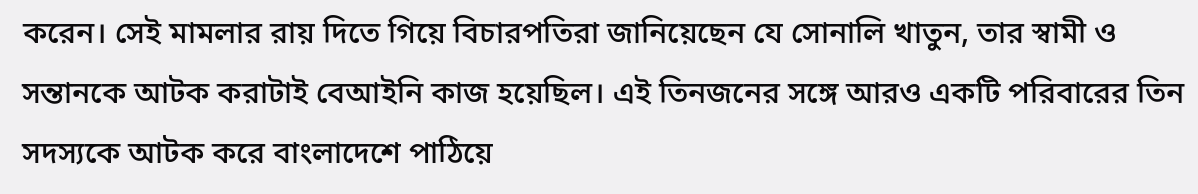করেন। সেই মামলার রায় দিতে গিয়ে বিচারপতিরা জানিয়েছেন যে সোনালি খাতুন, তার স্বামী ও সন্তানকে আটক করাটাই বেআইনি কাজ হয়েছিল। এই তিনজনের সঙ্গে আরও একটি পরিবারের তিন সদস্যকে আটক করে বাংলাদেশে পাঠিয়ে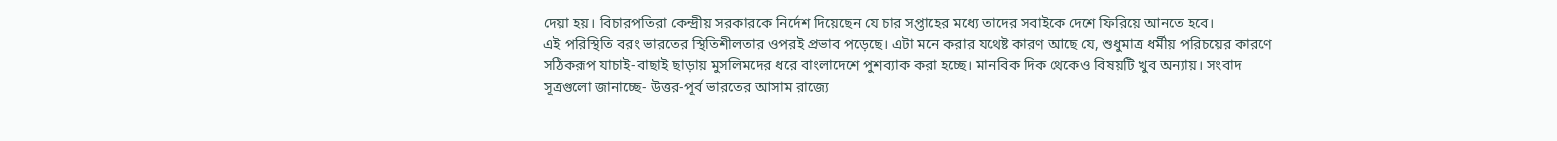দেয়া হয়। বিচারপতিরা কেন্দ্রীয় সরকারকে নির্দেশ দিয়েছেন যে চার সপ্তাহের মধ্যে তাদের সবাইকে দেশে ফিরিয়ে আনতে হবে।
এই পরিস্থিতি বরং ভারতের স্থিতিশীলতার ওপরই প্রভাব পড়েছে। এটা মনে করার যথেষ্ট কারণ আছে যে, শুধুমাত্র ধর্মীয় পরিচয়ের কারণে সঠিকরূপ যাচাই-বাছাই ছাড়ায় মুসলিমদের ধরে বাংলাদেশে পুশব্যাক করা হচ্ছে। মানবিক দিক থেকেও বিষয়টি খুব অন্যায়। সংবাদ সূত্রগুলো জানাচ্ছে- উত্তর-পূর্ব ভারতের আসাম রাজ্যে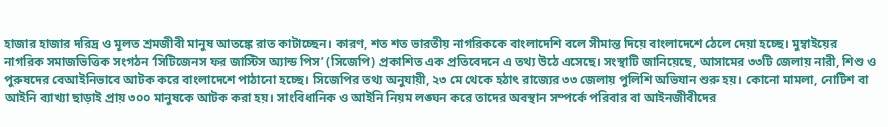হাজার হাজার দরিদ্র ও মূলত শ্রমজীবী মানুষ আতঙ্কে রাত কাটাচ্ছেন। কারণ, শত শত ভারতীয় নাগরিককে বাংলাদেশি বলে সীমান্ত দিয়ে বাংলাদেশে ঠেলে দেয়া হচ্ছে। মুম্বাইয়ের নাগরিক সমাজভিত্তিক সংগঠন ‘সিটিজেনস ফর জাস্টিস অ্যান্ড পিস’ (সিজেপি) প্রকাশিত এক প্রতিবেদনে এ তথ্য উঠে এসেছে। সংস্থাটি জানিয়েছে, আসামের ৩৩টি জেলায় নারী, শিশু ও পুরুষদের বেআইনিভাবে আটক করে বাংলাদেশে পাঠানো হচ্ছে। সিজেপির তথ্য অনুযায়ী, ২৩ মে থেকে হঠাৎ রাজ্যের ৩৩ জেলায় পুলিশি অভিযান শুরু হয়। কোনো মামলা, নোটিশ বা আইনি ব্যাখ্যা ছাড়াই প্রায় ৩০০ মানুষকে আটক করা হয়। সাংবিধানিক ও আইনি নিয়ম লঙ্ঘন করে তাদের অবস্থান সম্পর্কে পরিবার বা আইনজীবীদের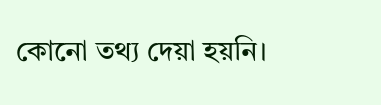কোনো তথ্য দেয়া হয়নি।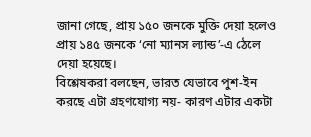জানা গেছে, প্রায় ১৫০ জনকে মুক্তি দেয়া হলেও প্রায় ১৪৫ জনকে ‘নো ম্যানস ল্যান্ড’-এ ঠেলে দেয়া হয়েছে।
বিশ্লেষকরা বলছেন, ভারত যেভাবে পুশ-ইন করছে এটা গ্রহণযোগ্য নয়- কারণ এটার একটা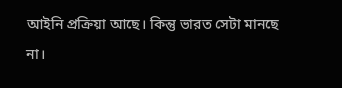আইনি প্রক্রিয়া আছে। কিন্তু ভারত সেটা মানছে না।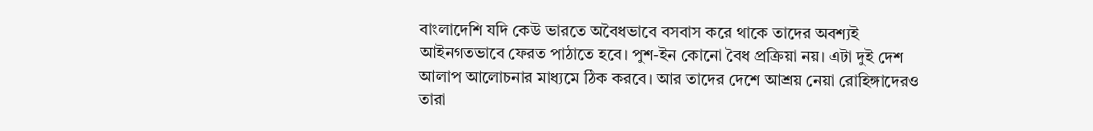বাংলাদেশি যদি কেউ ভারতে অবৈধভাবে বসবাস করে থাকে তাদের অবশ্যই আইনগতভাবে ফেরত পাঠাতে হবে। পুশ-ইন কোনো বৈধ প্রক্রিয়া নয়। এটা দুই দেশ আলাপ আলোচনার মাধ্যমে ঠিক করবে। আর তাদের দেশে আশ্রয় নেয়া রোহিঙ্গাদেরও তারা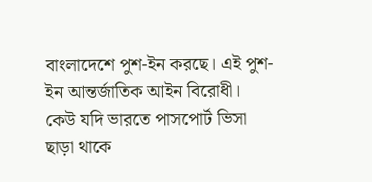বাংলাদেশে পুশ-ইন করছে। এই পুশ-ইন আন্তর্জাতিক আইন বিরোধী। কেউ যদি ভারতে পাসপোর্ট ভিসা ছাড়া থাকে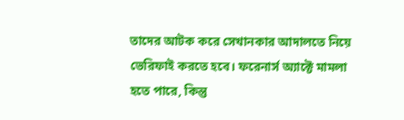তাদের আটক করে সেখানকার আদালতে নিয়ে ভেরিফাই করতে হবে। ফরেনার্স অ্যাক্টে মামলা হতে পারে, কিন্তু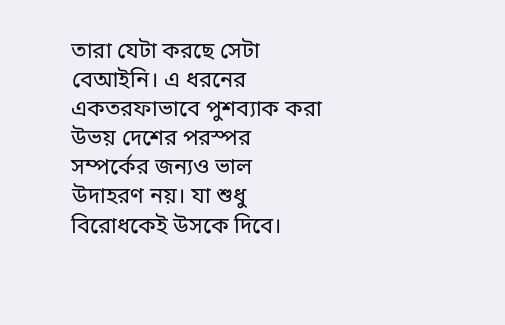তারা যেটা করছে সেটা বেআইনি। এ ধরনের একতরফাভাবে পুশব্যাক করা উভয় দেশের পরস্পর সম্পর্কের জন্যও ভাল উদাহরণ নয়। যা শুধু বিরোধকেই উসকে দিবে।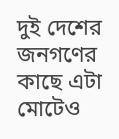দুই দেশের জনগণের কাছে এটা মোটেও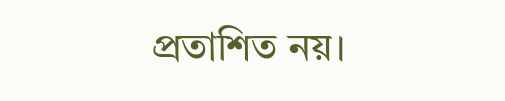প্রতাশিত নয়।